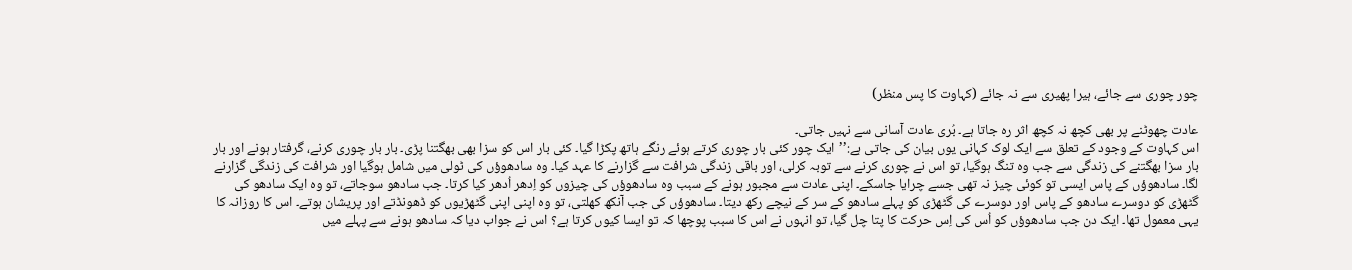چور چوری سے جائے، ہیرا پھیری سے نہ جائے (کہاوت کا پس منظر)

عادت چھوٹنے پر بھی کچھ نہ کچھ اثر رہ جاتا ہے۔ بُری عادت آسانی سے نہیں جاتی۔
اس کہاوت کے وجود کے تعلق سے ایک لوک کہانی یوں بیان کی جاتی ہے:’’ایک چور کئی بار چوری کرتے ہوئے رنگے ہاتھ پکڑا گیا۔ کئی بار اس کو سزا بھی بھگتنا پڑی۔ بار بار چوری کرنے، گرفتار ہونے اور بار بار سزا بھگتنے کی زندگی سے جب وہ تنگ ہوگیا، تو اس نے چوری کرنے سے توبہ کرلی، اور باقی زندگی شرافت سے گزارنے کا عہد کیا۔ وہ سادھوؤں کی ٹولی میں شامل ہوگیا اور شرافت کی زندگی گزارنے لگا۔ سادھوؤں کے پاس ایسی تو کوئی چیز نہ تھی جسے چرایا جاسکے۔ اپنی عادت سے مجبور ہونے کے سبب وہ سادھوؤں کی چیزوں کو اِدھر اُدھر کیا کرتا۔ جب سادھو سوجاتے، تو وہ ایک سادھو کی گٹھڑی کو دوسرے سادھو کے پاس اور دوسرے کی گٹھڑی کو پہلے سادھو کے سر کے نیچے رکھ دیتا۔ سادھوؤں کی جب آنکھ کھلتی، تو وہ اپنی اپنی گٹھڑیوں کو ڈھونڈتے اور پریشان ہوتے۔ اس کا روزانہ کا یہی معمول تھا۔ ایک دن جب سادھوؤں کو اُس کی اِس حرکت کا پتا چل گیا، تو انہوں نے اس کا سبب پوچھا کہ تو ایسا کیوں کرتا ہے؟ اس نے جواب دیا کہ سادھو ہونے سے پہلے میں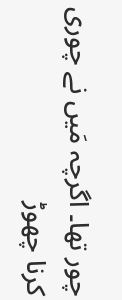چور تھا۔ اگرچہ مَیں نے چوری کرنا چھوڑ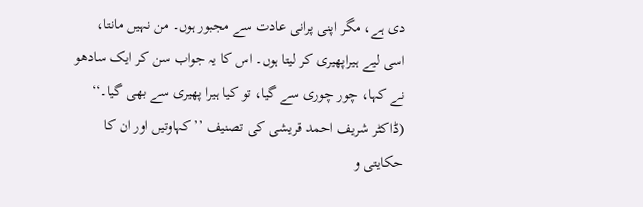دی ہے، مگر اپنی پرانی عادت سے مجبور ہوں۔ من نہیں مانتا، اسی لیے ہیراپھیری کر لیتا ہوں۔ اس کا یہ جواب سن کر ایک سادھو نے کہا، چور چوری سے گیا، تو کیا ہیرا پھیری سے بھی گیا۔‘‘
(ڈاکٹر شریف احمد قریشی کی تصنیف ’’کہاوتیں اور ان کا حکایتی و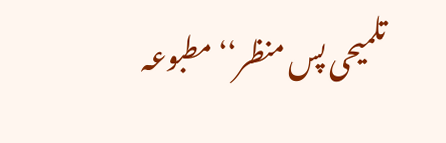تلمیحی پس منظر‘‘ مطبوعہ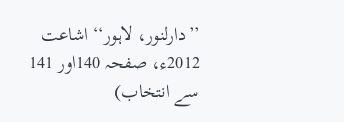’’دارلنور، لاہور‘‘ اشاعت 2012ء، صفحہ 140اور 141 سے انتخاب)